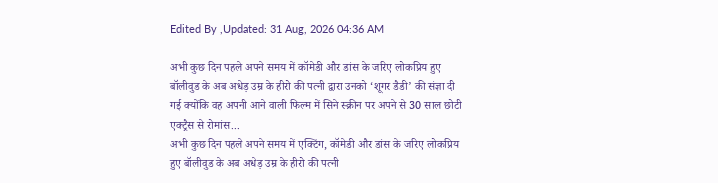Edited By ,Updated: 31 Aug, 2026 04:36 AM

अभी कुछ दिन पहले अपने समय में कॉमेडी और डांस के जरिए लोकप्रिय हुए बॉलीवुड के अब अधेड़ उम्र के हीरो की पत्नी द्वारा उनको ‘शूगर डैडी’ की संज्ञा दी गई क्योंकि वह अपनी आने वाली फिल्म में सिने स्क्रीन पर अपने से 30 साल छोटी एक्ट्रैस से रोमांस...
अभी कुछ दिन पहले अपने समय में एक्टिंग, कॉमेडी और डांस के जरिए लोकप्रिय हुए बॉलीवुड के अब अधेड़ उम्र के हीरो की पत्नी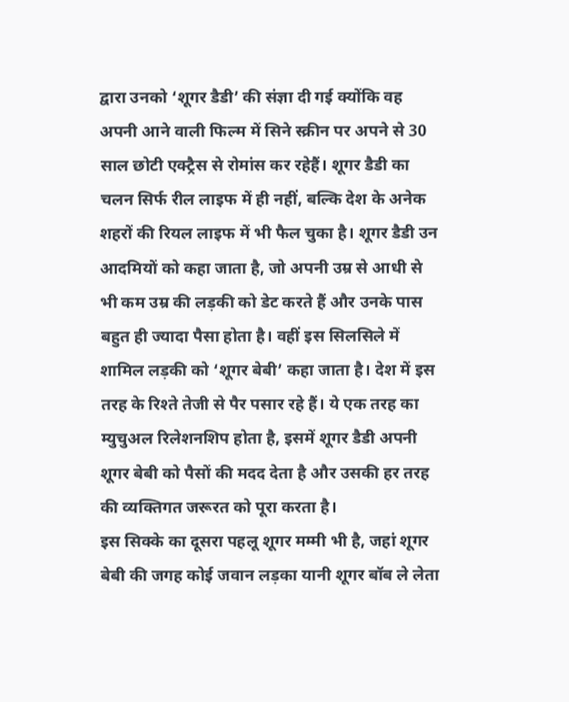द्वारा उनको ‘शूगर डैडी’ की संज्ञा दी गई क्योंकि वह अपनी आने वाली फिल्म में सिने स्क्रीन पर अपने से 30 साल छोटी एक्ट्रैस से रोमांस कर रहेहैं। शूगर डैडी का चलन सिर्फ रील लाइफ में ही नहीं, बल्कि देश के अनेक शहरों की रियल लाइफ में भी फैल चुका है। शूगर डैडी उन आदमियों को कहा जाता है, जो अपनी उम्र से आधी से भी कम उम्र की लड़की को डेट करते हैं और उनके पास बहुत ही ज्यादा पैसा होता है। वहीं इस सिलसिले में शामिल लड़की को ‘शूगर बेबी’ कहा जाता है। देश में इस तरह के रिश्ते तेजी से पैर पसार रहे हैं। ये एक तरह का म्युचुअल रिलेशनशिप होता है, इसमें शूगर डैडी अपनी शूगर बेबी को पैसों की मदद देता है और उसकी हर तरह की व्यक्तिगत जरूरत को पूरा करता है।
इस सिक्के का दूसरा पहलू शूगर मम्मी भी है, जहां शूगर बेबी की जगह कोई जवान लड़का यानी शूगर बॉब ले लेता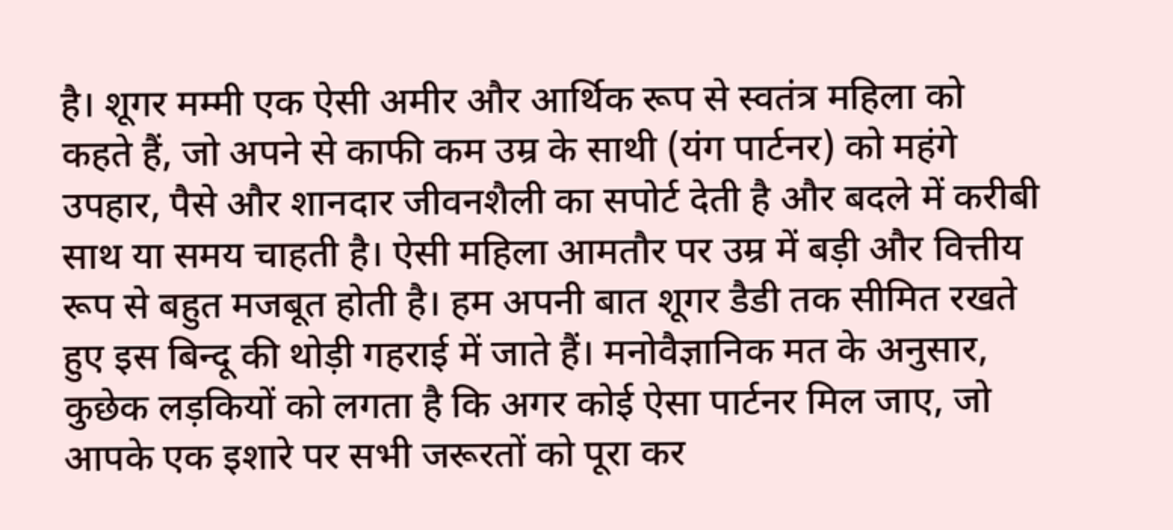है। शूगर मम्मी एक ऐसी अमीर और आर्थिक रूप से स्वतंत्र महिला को कहते हैं, जो अपने से काफी कम उम्र के साथी (यंग पार्टनर) को महंगे उपहार, पैसे और शानदार जीवनशैली का सपोर्ट देती है और बदले में करीबी साथ या समय चाहती है। ऐसी महिला आमतौर पर उम्र में बड़ी और वित्तीय रूप से बहुत मजबूत होती है। हम अपनी बात शूगर डैडी तक सीमित रखते हुए इस बिन्दू की थोड़ी गहराई में जाते हैं। मनोवैज्ञानिक मत के अनुसार, कुछेक लड़कियों को लगता है कि अगर कोई ऐसा पार्टनर मिल जाए, जो आपके एक इशारे पर सभी जरूरतों को पूरा कर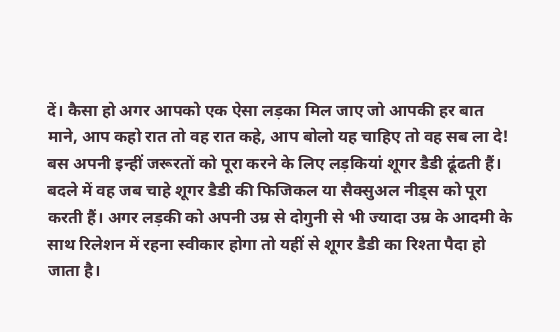दें। कैसा हो अगर आपको एक ऐसा लड़का मिल जाए जो आपकी हर बात माने, आप कहो रात तो वह रात कहे, आप बोलो यह चाहिए तो वह सब ला दे!
बस अपनी इन्हीं जरूरतों को पूरा करने के लिए लड़कियां शूगर डैडी ढूंढती हैं। बदले में वह जब चाहे शूगर डैडी की फिजिकल या सैक्सुअल नीड्स को पूरा करती हैं। अगर लड़की को अपनी उम्र से दोगुनी से भी ज्यादा उम्र के आदमी के साथ रिलेशन में रहना स्वीकार होगा तो यहीं से शूगर डैडी का रिश्ता पैदा हो जाता है।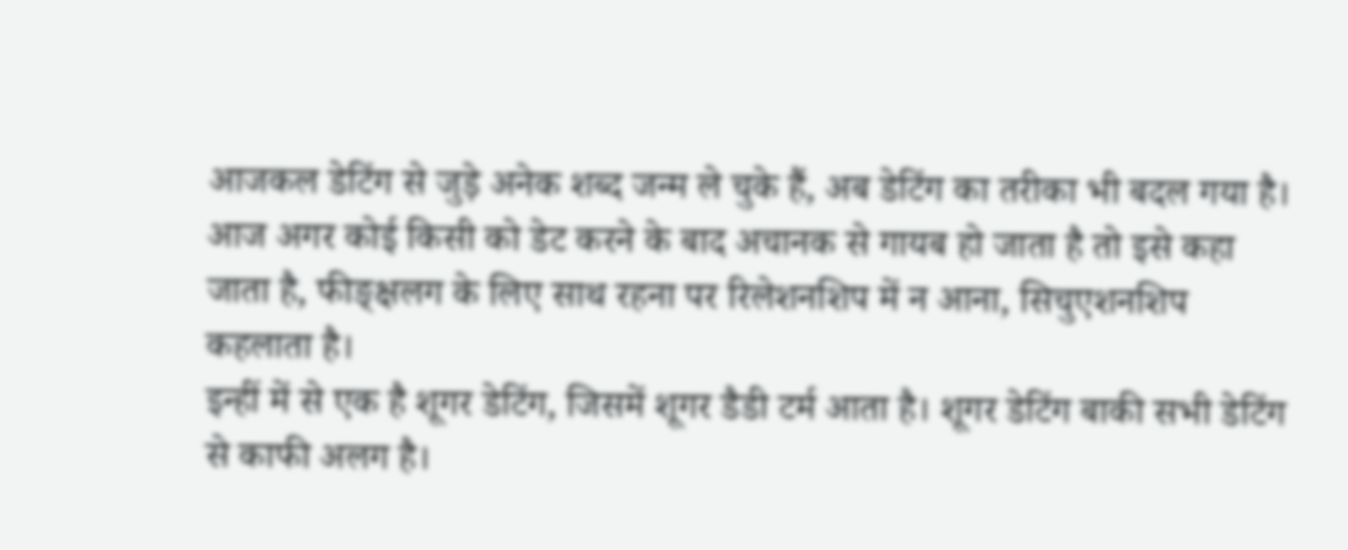आजकल डेटिंग से जुड़े अनेक शब्द जन्म ले चुके हैं, अब डेटिंग का तरीका भी बदल गया है। आज अगर कोई किसी को डेट करने के बाद अचानक से गायब हो जाता है तो इसे कहा जाता है, फीङ्क्षलग के लिए साथ रहना पर रिलेशनशिप में न आना, सिचुएशनशिप कहलाता है।
इन्हीं में से एक है शूगर डेटिंग, जिसमें शूगर डैडी टर्म आता है। शूगर डेटिंग बाकी सभी डेटिंग से काफी अलग है।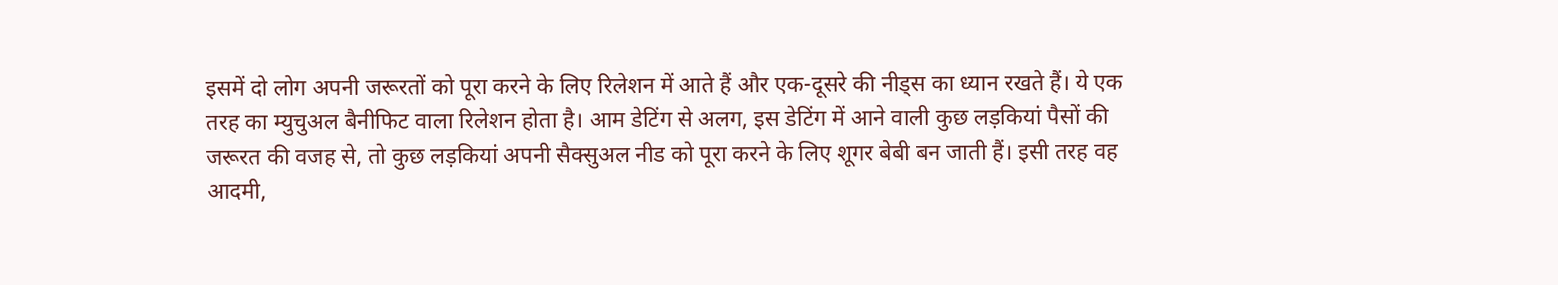इसमें दो लोग अपनी जरूरतों को पूरा करने के लिए रिलेशन में आते हैं और एक-दूसरे की नीड्स का ध्यान रखते हैं। ये एक तरह का म्युचुअल बैनीफिट वाला रिलेशन होता है। आम डेटिंग से अलग, इस डेटिंग में आने वाली कुछ लड़कियां पैसों की जरूरत की वजह से, तो कुछ लड़कियां अपनी सैक्सुअल नीड को पूरा करने के लिए शूगर बेबी बन जाती हैं। इसी तरह वह आदमी,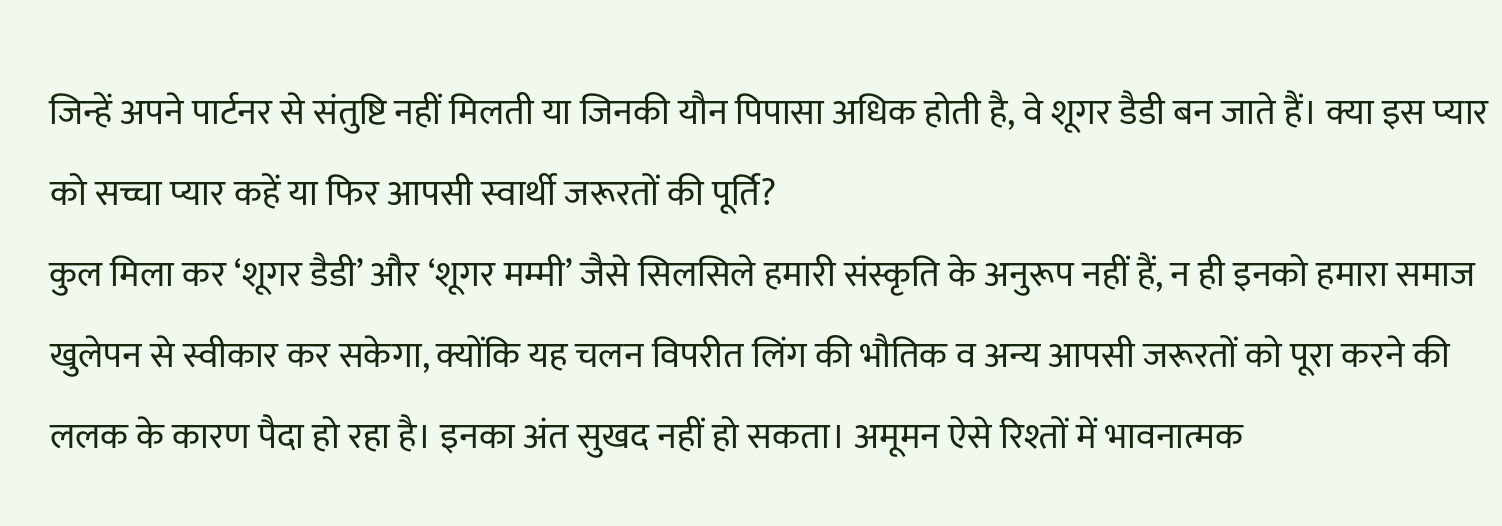जिन्हें अपने पार्टनर से संतुष्टि नहीं मिलती या जिनकी यौन पिपासा अधिक होती है, वे शूगर डैडी बन जाते हैं। क्या इस प्यार को सच्चा प्यार कहें या फिर आपसी स्वार्थी जरूरतों की पूर्ति?
कुल मिला कर ‘शूगर डैडी’ और ‘शूगर मम्मी’ जैसे सिलसिले हमारी संस्कृति के अनुरूप नहीं हैं, न ही इनको हमारा समाज खुलेपन से स्वीकार कर सकेगा, क्योंकि यह चलन विपरीत लिंग की भौतिक व अन्य आपसी जरूरतों को पूरा करने की ललक के कारण पैदा हो रहा है। इनका अंत सुखद नहीं हो सकता। अमूमन ऐसे रिश्तों में भावनात्मक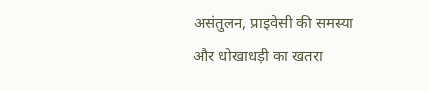असंतुलन, प्राइवेसी की समस्या और धोखाधड़ी का खतरा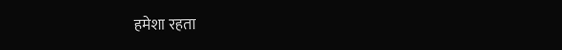हमेशा रहता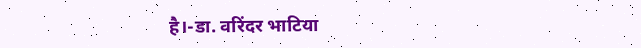है।-डा. वरिंदर भाटिया